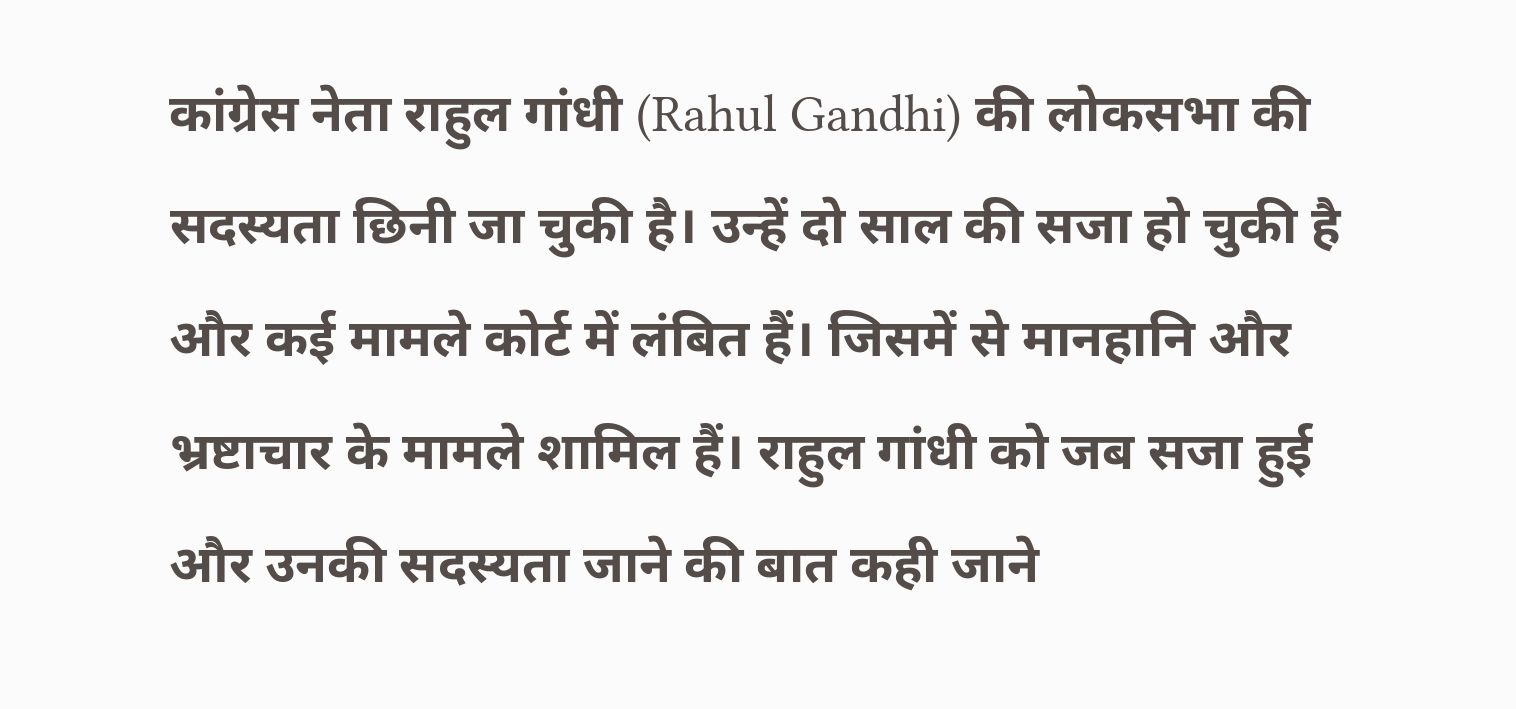कांग्रेस नेता राहुल गांधी (Rahul Gandhi) की लोकसभा की सदस्यता छिनी जा चुकी है। उन्हें दो साल की सजा हो चुकी है और कई मामले कोर्ट में लंबित हैं। जिसमें से मानहानि और भ्रष्टाचार के मामले शामिल हैं। राहुल गांधी को जब सजा हुई और उनकी सदस्यता जाने की बात कही जाने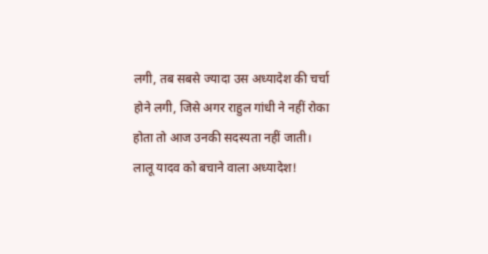लगी, तब सबसे ज्यादा उस अध्यादेश की चर्चा होने लगी, जिसे अगर राहुल गांधी ने नहीं रोका होता तो आज उनकी सदस्यता नहीं जाती।
लालू यादव को बचाने वाला अध्यादेश!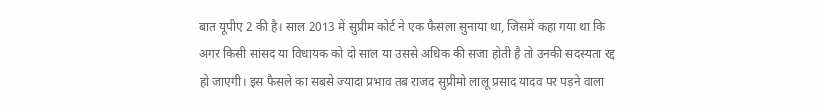बात यूपीए 2 की है। साल 2013 में सुप्रीम कोर्ट ने एक फैसला सुनाया था, जिसमें कहा गया था कि अगर किसी सांसद या विधायक को दो साल या उससे अधिक की सजा होती है तो उनकी सदस्यता रद्द हो जाएगी। इस फैसले का सबसे ज्यादा प्रभाव तब राजद सुप्रीमो लालू प्रसाद यादव पर पड़ने वाला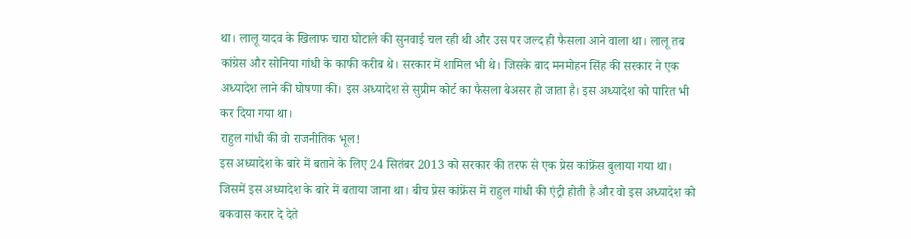था। लालू यादव के खिलाफ चारा घोटाले की सुनवाई चल रही थी और उस पर जल्द ही फैसला आने वाला था। लालू तब कांग्रेस और सोनिया गांधी के काफी करीब थे। सरकार में शामिल भी थे। जिसके बाद मनमोहन सिंह की सरकार ने एक अध्यादेश लाने की घोषणा की। इस अध्यादेश से सुप्रीम कोर्ट का फैसला बेअसर हो जाता है। इस अध्यादेश को पारित भी कर दिया गया था।
राहुल गांधी की वो राजनीतिक भूल!
इस अध्यादेश के बारे में बताने के लिए 24 सितंबर 2013 को सरकार की तरफ से एक प्रेस कांफ्रेंस बुलाया गया था। जिसमें इस अध्यादेश के बारे में बताया जाना था। बीच प्रेस कांफ्रेंस में राहुल गांधी की एंट्री होती है और वो इस अध्यादेश को बकवास करार दे देते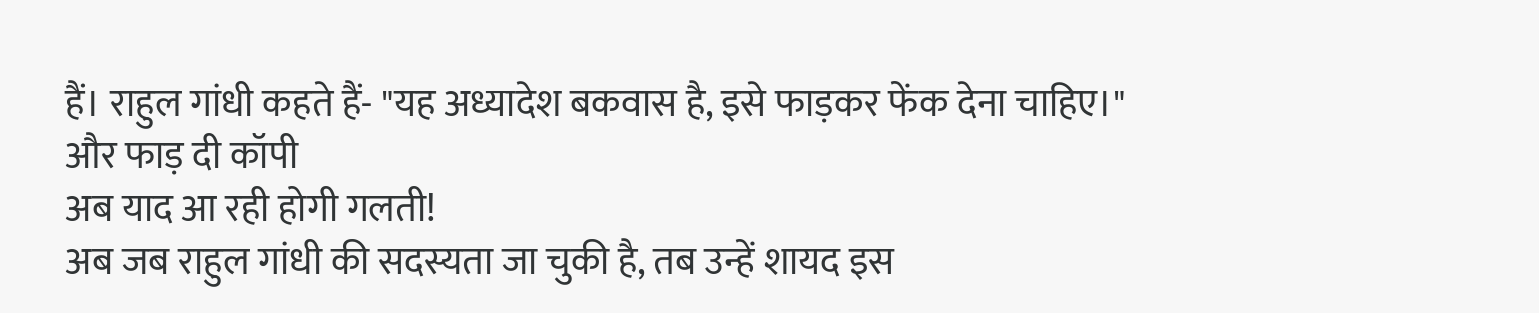हैं। राहुल गांधी कहते हैं- "यह अध्यादेश बकवास है, इसे फाड़कर फेंक देना चाहिए।"
और फाड़ दी कॉपी
अब याद आ रही होगी गलती!
अब जब राहुल गांधी की सदस्यता जा चुकी है, तब उन्हें शायद इस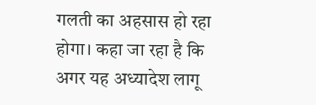गलती का अहसास हो रहा होगा। कहा जा रहा है कि अगर यह अध्यादेश लागू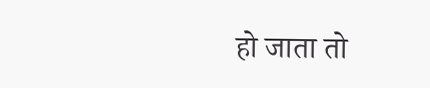हो जाता तो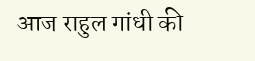आज राहुल गांधी की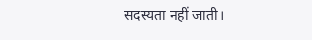सदस्यता नहीं जाती।